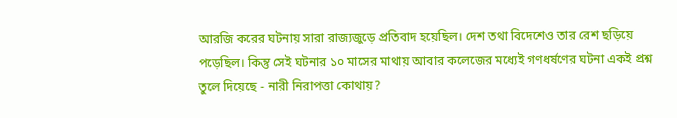আরজি করের ঘটনায় সারা রাজ্যজুড়ে প্রতিবাদ হয়েছিল। দেশ তথা বিদেশেও তার রেশ ছড়িয়ে পড়েছিল। কিন্তু সেই ঘটনার ১০ মাসের মাথায় আবার কলেজের মধ্যেই গণধর্ষণের ঘটনা একই প্রশ্ন তুলে দিয়েছে - নারী নিরাপত্তা কোথায়?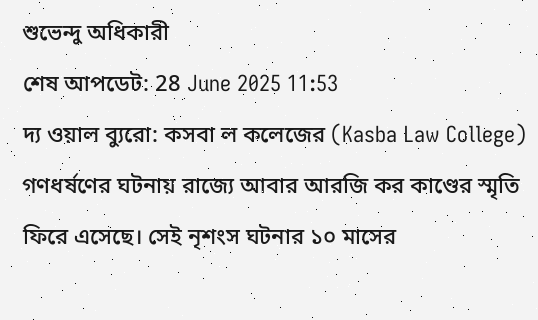শুভেন্দু অধিকারী
শেষ আপডেট: 28 June 2025 11:53
দ্য ওয়াল ব্যুরো: কসবা ল কলেজের (Kasba Law College) গণধর্ষণের ঘটনায় রাজ্যে আবার আরজি কর কাণ্ডের স্মৃতি ফিরে এসেছে। সেই নৃশংস ঘটনার ১০ মাসের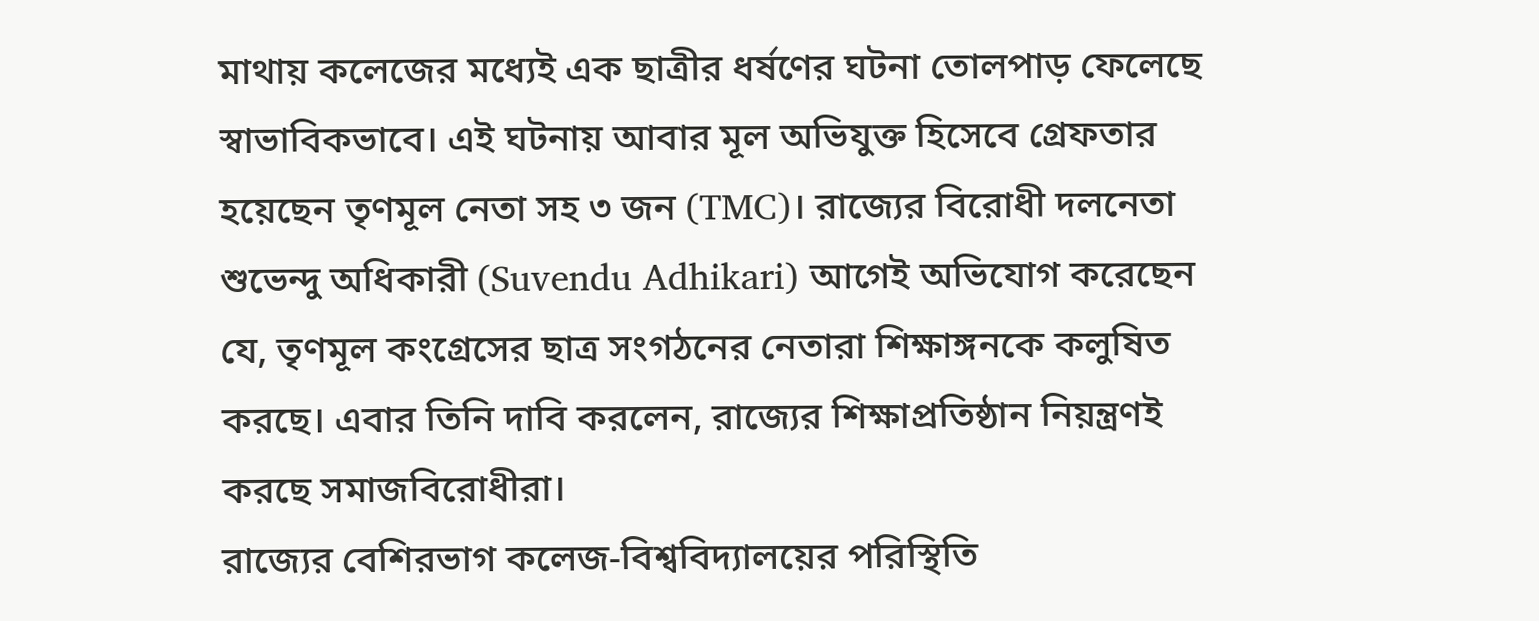মাথায় কলেজের মধ্যেই এক ছাত্রীর ধর্ষণের ঘটনা তোলপাড় ফেলেছে স্বাভাবিকভাবে। এই ঘটনায় আবার মূল অভিযুক্ত হিসেবে গ্রেফতার হয়েছেন তৃণমূল নেতা সহ ৩ জন (TMC)। রাজ্যের বিরোধী দলনেতা শুভেন্দু অধিকারী (Suvendu Adhikari) আগেই অভিযোগ করেছেন যে, তৃণমূল কংগ্রেসের ছাত্র সংগঠনের নেতারা শিক্ষাঙ্গনকে কলুষিত করছে। এবার তিনি দাবি করলেন, রাজ্যের শিক্ষাপ্রতিষ্ঠান নিয়ন্ত্রণই করছে সমাজবিরোধীরা।
রাজ্যের বেশিরভাগ কলেজ-বিশ্ববিদ্যালয়ের পরিস্থিতি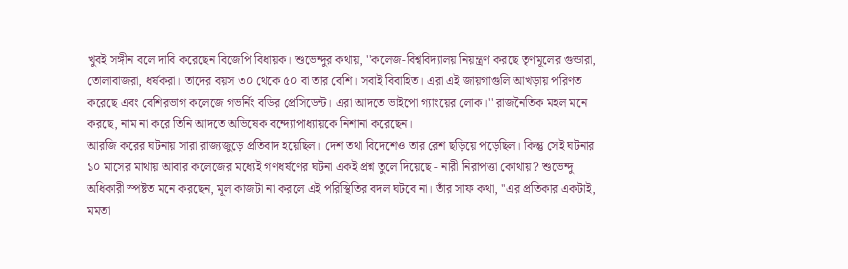খুবই সঙ্গীন বলে দাবি করেছেন বিজেপি বিধায়ক। শুভেন্দুর কথায়, ''কলেজ-বিশ্ববিদ্যালয় নিয়ন্ত্রণ করছে তৃণমূলের গুন্ডারা, তোলাবাজরা, ধর্ষকরা। তাদের বয়স ৩০ থেকে ৫০ বা তার বেশি। সবাই বিবাহিত। এরা এই জায়গাগুলি আখড়ায় পরিণত করেছে এবং বেশিরভাগ কলেজে গভর্নিং বডির প্রেসিডেন্ট। এরা আদতে ভাইপো গ্যাংয়ের লোক।'' রাজনৈতিক মহল মনে করছে, নাম না করে তিনি আদতে অভিষেক বন্দ্যোপাধ্যায়কে নিশানা করেছেন।
আরজি করের ঘটনায় সারা রাজ্যজুড়ে প্রতিবাদ হয়েছিল। দেশ তথা বিদেশেও তার রেশ ছড়িয়ে পড়েছিল। কিন্তু সেই ঘটনার ১০ মাসের মাথায় আবার কলেজের মধ্যেই গণধর্ষণের ঘটনা একই প্রশ্ন তুলে দিয়েছে - নারী নিরাপত্তা কোথায়? শুভেন্দু অধিকারী স্পষ্টত মনে করছেন, মূল কাজটা না করলে এই পরিস্থিতির বদল ঘটবে না। তাঁর সাফ কথা, ''এর প্রতিকার একটাই, মমতা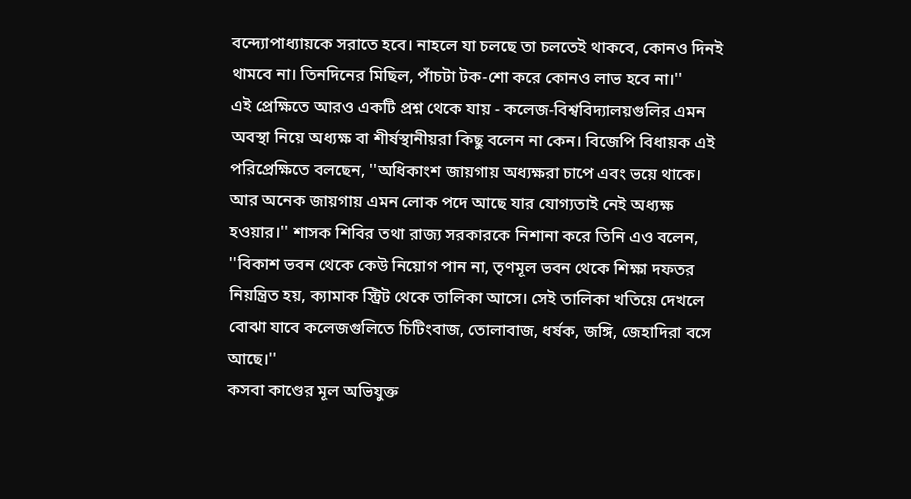বন্দ্যোপাধ্যায়কে সরাতে হবে। নাহলে যা চলছে তা চলতেই থাকবে, কোনও দিনই থামবে না। তিনদিনের মিছিল, পাঁচটা টক-শো করে কোনও লাভ হবে না।''
এই প্রেক্ষিতে আরও একটি প্রশ্ন থেকে যায় - কলেজ-বিশ্ববিদ্যালয়গুলির এমন অবস্থা নিয়ে অধ্যক্ষ বা শীর্ষস্থানীয়রা কিছু বলেন না কেন। বিজেপি বিধায়ক এই পরিপ্রেক্ষিতে বলছেন, ''অধিকাংশ জায়গায় অধ্যক্ষরা চাপে এবং ভয়ে থাকে। আর অনেক জায়গায় এমন লোক পদে আছে যার যোগ্যতাই নেই অধ্যক্ষ হওয়ার।'' শাসক শিবির তথা রাজ্য সরকারকে নিশানা করে তিনি এও বলেন, ''বিকাশ ভবন থেকে কেউ নিয়োগ পান না, তৃণমূল ভবন থেকে শিক্ষা দফতর নিয়ন্ত্রিত হয়, ক্যামাক স্ট্রিট থেকে তালিকা আসে। সেই তালিকা খতিয়ে দেখলে বোঝা যাবে কলেজগুলিতে চিটিংবাজ, তোলাবাজ, ধর্ষক, জঙ্গি, জেহাদিরা বসে আছে।''
কসবা কাণ্ডের মূল অভিযুক্ত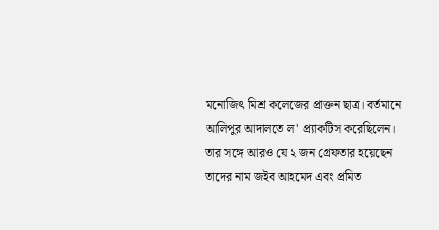মনোজিৎ মিশ্র কলেজের প্রাক্তন ছাত্র। বর্তমানে আলিপুর আদালতে ল' প্র্যাকটিস করেছিলেন। তার সঙ্গে আরও যে ২ জন গ্রেফতার হয়েছেন তাদের নাম জইব আহমেদ এবং প্রমিত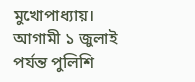মুখোপাধ্যায়। আগামী ১ জুলাই পর্যন্ত পুলিশি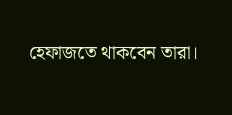হেফাজতে থাকবেন তারা।